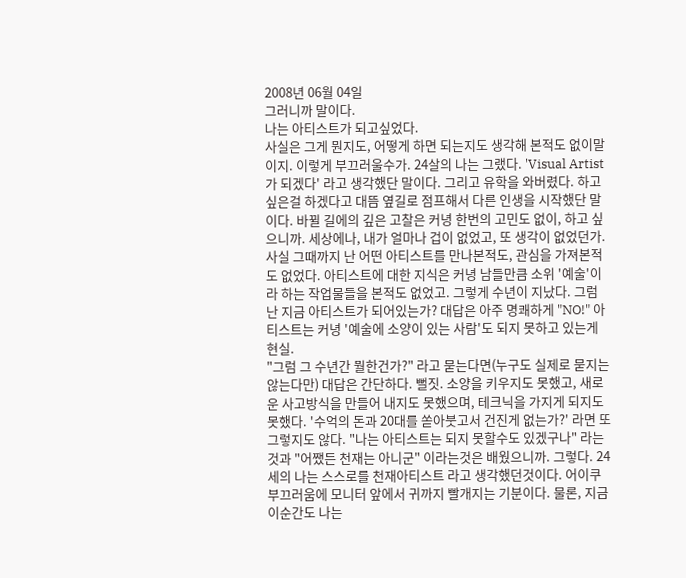2008년 06월 04일
그러니까 말이다.
나는 아티스트가 되고싶었다.
사실은 그게 뭔지도, 어떻게 하면 되는지도 생각해 본적도 없이말이지. 이렇게 부끄러울수가. 24살의 나는 그랬다. 'Visual Artist가 되겠다' 라고 생각했단 말이다. 그리고 유학을 와버렸다. 하고 싶은걸 하겠다고 대뜸 옆길로 점프해서 다른 인생을 시작했단 말이다. 바뀔 길에의 깊은 고찰은 커녕 한번의 고민도 없이, 하고 싶으니까. 세상에나, 내가 얼마나 겁이 없었고, 또 생각이 없었던가. 사실 그때까지 난 어떤 아티스트를 만나본적도, 관심을 가져본적도 없었다. 아티스트에 대한 지식은 커녕 남들만큼 소위 '예술'이라 하는 작업물들을 본적도 없었고. 그렇게 수년이 지났다. 그럼 난 지금 아티스트가 되어있는가? 대답은 아주 명쾌하게 "NO!" 아티스트는 커녕 '예술에 소양이 있는 사람'도 되지 못하고 있는게 현실.
"그럼 그 수년간 뭘한건가?" 라고 묻는다면(누구도 실제로 묻지는 않는다만) 대답은 간단하다. 뻘짓. 소양을 키우지도 못했고, 새로운 사고방식을 만들어 내지도 못했으며, 테크닉을 가지게 되지도 못했다. '수억의 돈과 20대를 쏟아붓고서 건진게 없는가?' 라면 또 그렇지도 않다. "나는 아티스트는 되지 못할수도 있겠구나" 라는것과 "어쨌든 천재는 아니군" 이라는것은 배웠으니까. 그렇다. 24세의 나는 스스로를 천재아티스트 라고 생각했던것이다. 어이쿠 부끄러움에 모니터 앞에서 귀까지 빨개지는 기분이다. 물론, 지금 이순간도 나는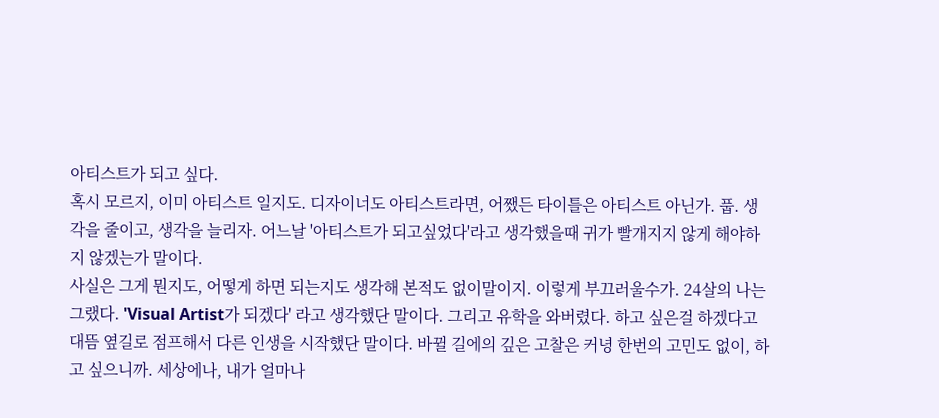아티스트가 되고 싶다.
혹시 모르지, 이미 아티스트 일지도. 디자이너도 아티스트라면, 어쨌든 타이틀은 아티스트 아닌가. 풉. 생각을 줄이고, 생각을 늘리자. 어느날 '아티스트가 되고싶었다'라고 생각했을때 귀가 빨개지지 않게 해야하지 않겠는가 말이다.
사실은 그게 뭔지도, 어떻게 하면 되는지도 생각해 본적도 없이말이지. 이렇게 부끄러울수가. 24살의 나는 그랬다. 'Visual Artist가 되겠다' 라고 생각했단 말이다. 그리고 유학을 와버렸다. 하고 싶은걸 하겠다고 대뜸 옆길로 점프해서 다른 인생을 시작했단 말이다. 바뀔 길에의 깊은 고찰은 커녕 한번의 고민도 없이, 하고 싶으니까. 세상에나, 내가 얼마나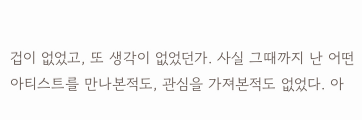겁이 없었고, 또 생각이 없었던가. 사실 그때까지 난 어떤 아티스트를 만나본적도, 관심을 가져본적도 없었다. 아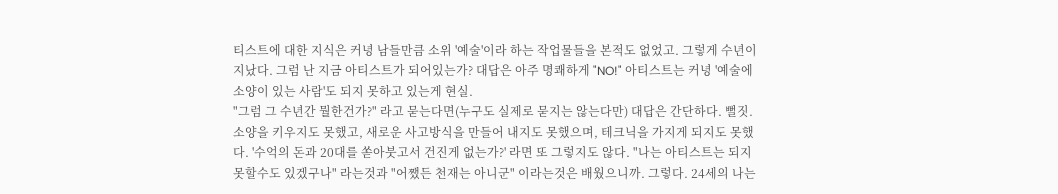티스트에 대한 지식은 커녕 남들만큼 소위 '예술'이라 하는 작업물들을 본적도 없었고. 그렇게 수년이 지났다. 그럼 난 지금 아티스트가 되어있는가? 대답은 아주 명쾌하게 "NO!" 아티스트는 커녕 '예술에 소양이 있는 사람'도 되지 못하고 있는게 현실.
"그럼 그 수년간 뭘한건가?" 라고 묻는다면(누구도 실제로 묻지는 않는다만) 대답은 간단하다. 뻘짓. 소양을 키우지도 못했고, 새로운 사고방식을 만들어 내지도 못했으며, 테크닉을 가지게 되지도 못했다. '수억의 돈과 20대를 쏟아붓고서 건진게 없는가?' 라면 또 그렇지도 않다. "나는 아티스트는 되지 못할수도 있겠구나" 라는것과 "어쨌든 천재는 아니군" 이라는것은 배웠으니까. 그렇다. 24세의 나는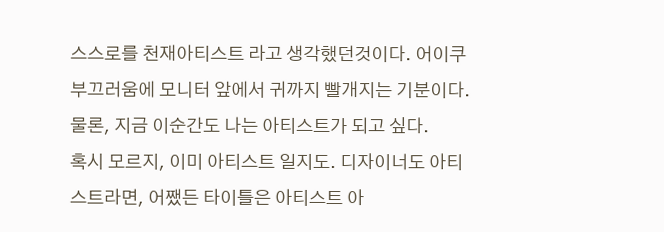스스로를 천재아티스트 라고 생각했던것이다. 어이쿠 부끄러움에 모니터 앞에서 귀까지 빨개지는 기분이다. 물론, 지금 이순간도 나는 아티스트가 되고 싶다.
혹시 모르지, 이미 아티스트 일지도. 디자이너도 아티스트라면, 어쨌든 타이틀은 아티스트 아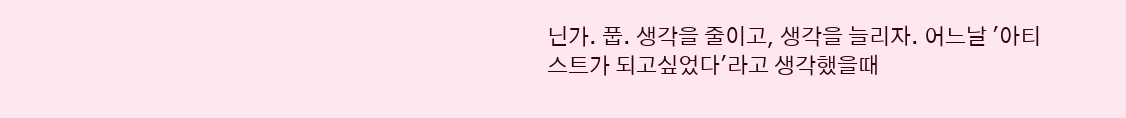닌가. 풉. 생각을 줄이고, 생각을 늘리자. 어느날 '아티스트가 되고싶었다'라고 생각했을때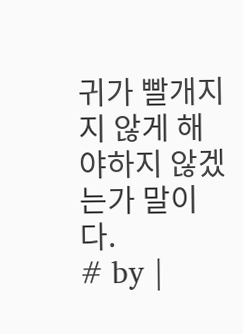귀가 빨개지지 않게 해야하지 않겠는가 말이다.
# by |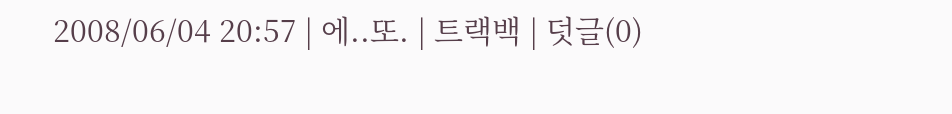2008/06/04 20:57 | 에..또. | 트랙백 | 덧글(0)